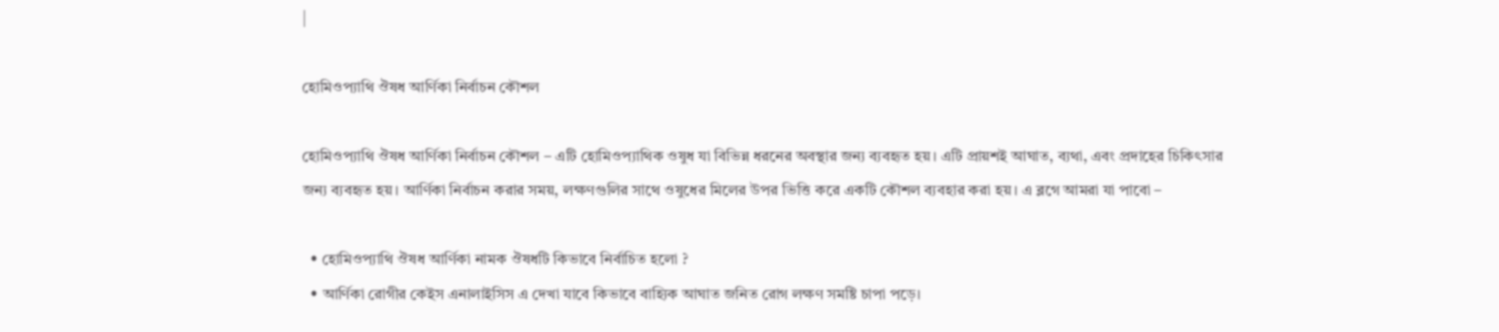|

হোমিওপ্যাথি ঔষধ আর্ণিকা নির্বাচন কৌশল

হোমিওপ্যাথি ঔষধ আর্ণিকা নির্বাচন কৌশল – এটি হোমিওপ্যাথিক ওষুধ যা বিভিন্ন ধরনের অবস্থার জন্য ব্যবহৃত হয়। এটি প্রায়শই আঘাত, ব্যথা, এবং প্রদাহের চিকিৎসার জন্য ব্যবহৃত হয়। আর্ণিকা নির্বাচন করার সময়, লক্ষণগুলির সাথে ওষুধের মিলের উপর ভিত্তি করে একটি কৌশল ব্যবহার করা হয়। এ ব্লগে আমরা যা পাবো –

  • হোমিওপ্যাথি ঔষধ আর্ণিকা নামক ঔষধটি কিভাবে নির্বাচিত হলো ?
  • আর্ণিকা রোগীর কেইস এনালাইসিস এ দেখা যাবে কিভাবে বাহ্যিক আঘাত জনিত রোগ লক্ষণ সমষ্টি চাপা পড়ে।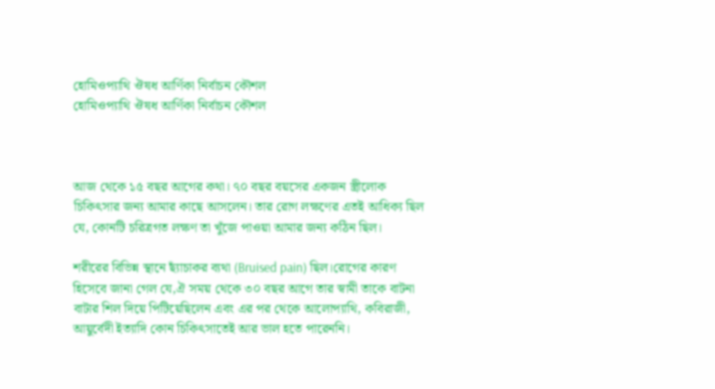হোমিওপ্যাথি ঔষধ আর্ণিকা নির্বাচন কৌশল
হোমিওপ্যাথি ঔষধ আর্ণিকা নির্বাচন কৌশল



আজ থেকে ১৫ বছর আগের কথা। ৭০ বছর বয়সের একজন স্ত্রীলোক চিকিৎসার জন্য আমার কাছে আসলেন। তার রোগ লক্ষণের এতই আধিক্য ছিল যে, কোনটি চরিত্রগত লক্ষণ তা খুঁজে পাওয়া আমার জন্য কঠিন ছিল।

শরীরের বিভিন্ন স্থানে ছ্যাঁচাকর ব্যথা (Bruised pain) ছিল।রোগের কারণ হিসেবে জানা গেল যে,ঐ সময় থেকে ৩০ বছর আগে তার স্বামী তাকে বাটনা বাটার শিল দিয়ে পিটিয়েছিলেন এবং এর পর থেকে আলোপ্যাথি, কবিরাজী, আয়ুর্বেদী ইত্যাদি কোন চিকিৎসাতেই আর ভাল হতে পারেননি।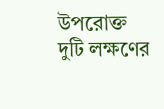উপরোক্ত দুটি লক্ষণের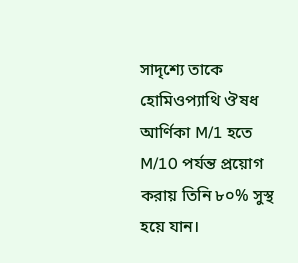সাদৃশ্যে তাকে হোমিওপ্যাথি ঔষধ আর্ণিকা M/1 হতে M/10 পর্যন্ত প্রয়োগ করায় তিনি ৮০% সুস্থ হয়ে যান।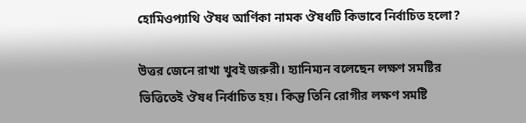হোমিওপ্যাথি ঔষধ আর্ণিকা নামক ঔষধটি কিভাবে নির্বাচিত হলো?

উত্তর জেনে রাখা খুবই জরুরী। হ্যানিম্যন বলেছেন লক্ষণ সমষ্টির ভিত্তিতেই ঔষধ নির্বাচিত হয়। কিন্তু তিনি রোগীর লক্ষণ সমষ্টি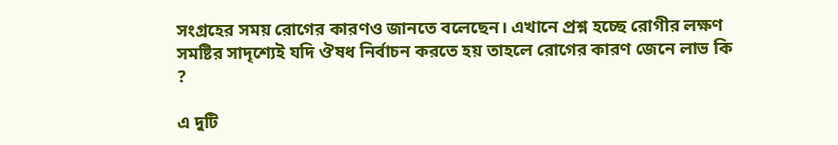সংগ্রহের সময় রোগের কারণও জানতে বলেছেন। এখানে প্রশ্ন হচ্ছে রোগীর লক্ষণ সমষ্টির সাদৃশ্যেই যদি ঔষধ নির্বাচন করতে হয় তাহলে রোগের কারণ জেনে লাভ কি ?

এ দুটি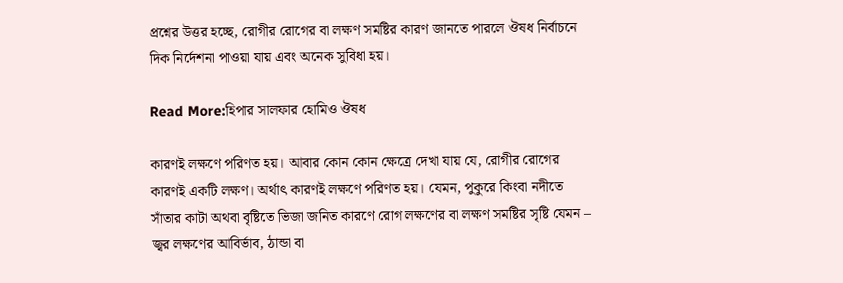প্রশ্নের উত্তর হচ্ছে, রোগীর রোগের বা লক্ষণ সমষ্টির কারণ জানতে পারলে ঔষধ নির্বাচনে দিক নির্দেশনা পাওয়া যায় এবং অনেক সুবিধা হয়।

Read More:হিপার সালফার হোমিও ঔষধ

কারণই লক্ষণে পরিণত হয়। আবার কোন কোন ক্ষেত্রে দেখা যায় যে, রোগীর রোগের কারণই একটি লক্ষণ। অর্থাৎ কারণই লক্ষণে পরিণত হয়। যেমন, পুকুরে কিংবা নদীতে সাঁতার কাটা অথবা বৃষ্টিতে ভিজা জনিত কারণে রোগ লক্ষণের বা লক্ষণ সমষ্টির সৃষ্টি যেমন – জ্বর লক্ষণের আবির্ভাব, ঠান্ডা বা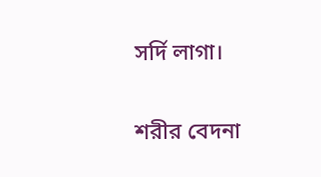সর্দি লাগা।

শরীর বেদনা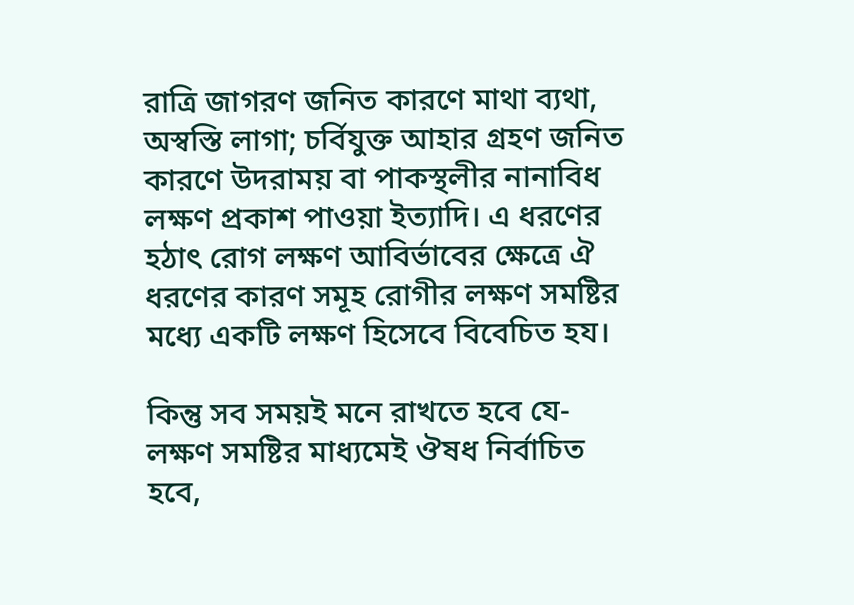রাত্রি জাগরণ জনিত কারণে মাথা ব্যথা, অস্বস্তি লাগা; চর্বিযুক্ত আহার গ্রহণ জনিত কারণে উদরাময় বা পাকস্থলীর নানাবিধ লক্ষণ প্রকাশ পাওয়া ইত্যাদি। এ ধরণের হঠাৎ রোগ লক্ষণ আবির্ভাবের ক্ষেত্রে ঐ ধরণের কারণ সমূহ রোগীর লক্ষণ সমষ্টির মধ্যে একটি লক্ষণ হিসেবে বিবেচিত হয।

কিন্তু সব সময়ই মনে রাখতে হবে যে- লক্ষণ সমষ্টির মাধ্যমেই ঔষধ নির্বাচিত হবে,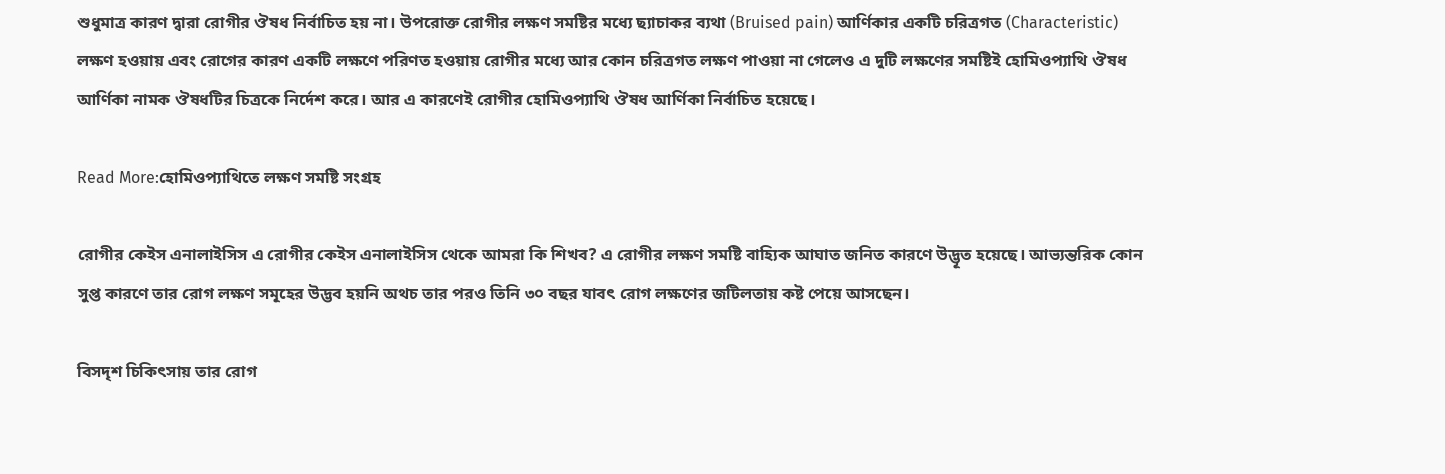শুধুমাত্র কারণ দ্বারা রোগীর ঔষধ নির্বাচিত হয় না। উপরোক্ত রোগীর লক্ষণ সমষ্টির মধ্যে ছ্যাচাকর ব্যথা (Bruised pain) আর্ণিকার একটি চরিত্রগত (Characteristic) লক্ষণ হওয়ায় এবং রোগের কারণ একটি লক্ষণে পরিণত হওয়ায় রোগীর মধ্যে আর কোন চরিত্রগত লক্ষণ পাওয়া না গেলেও এ দুটি লক্ষণের সমষ্টিই হোমিওপ্যাথি ঔষধ আর্ণিকা নামক ঔষধটির চিত্রকে নির্দেশ করে। আর এ কারণেই রোগীর হোমিওপ্যাথি ঔষধ আর্ণিকা নির্বাচিত হয়েছে।

Read More:হোমিওপ্যাথিতে লক্ষণ সমষ্টি সংগ্রহ

রোগীর কেইস এনালাইসিস এ রোগীর কেইস এনালাইসিস থেকে আমরা কি শিখব? এ রোগীর লক্ষণ সমষ্টি বাহ্যিক আঘাত জনিত কারণে উদ্ভূত হয়েছে। আভ্যন্তরিক কোন সুপ্ত কারণে তার রোগ লক্ষণ সমূহের উদ্ভব হয়নি অথচ তার পরও তিনি ৩০ বছর যাবৎ রোগ লক্ষণের জটিলতায় কষ্ট পেয়ে আসছেন।

বিসদৃশ চিকিৎসায় তার রোগ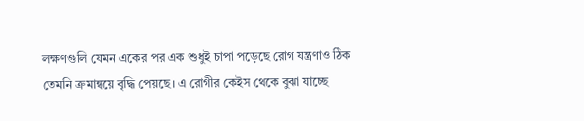লক্ষণগুলি যেমন একের পর এক শুধুই চাপা পড়েছে রোগ যন্ত্রণাও ঠিক তেমনি ক্রমান্বয়ে বৃদ্ধি পেয়ছে। এ রোগীর কেইস থেকে বুঝা যাচ্ছে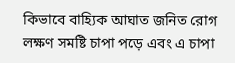কিভাবে বাহ্যিক আঘাত জনিত রোগ লক্ষণ সমষ্টি চাপা পড়ে এবং এ চাপা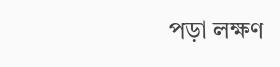পড়া লক্ষণ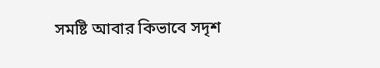সমষ্টি আবার কিভাবে সদৃশ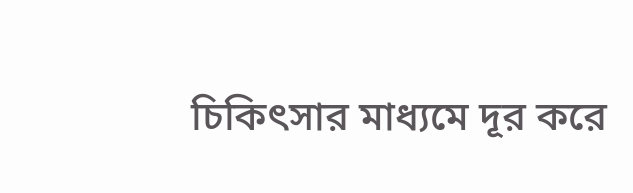চিকিৎসার মাধ্যমে দূর করে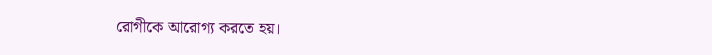রোগীকে আরোগ্য করতে হয়।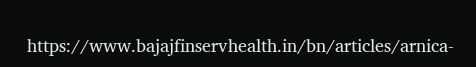https://www.bajajfinservhealth.in/bn/articles/arnica-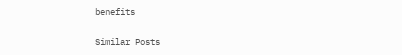benefits

Similar Posts